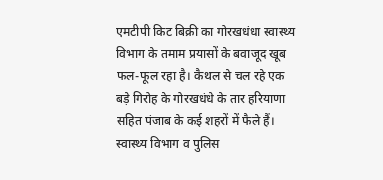एमटीपी किट बिक्री का गोरखधंधा स्वास्थ्य विभाग के तमाम प्रयासों के बवाजूद खूब फल-फूल रहा है। कैथल से चल रहे एक बड़े गिरोह के गोरखधंधे के तार हरियाणा सहित पंजाब के कई शहरों में फैले हैं। स्वास्थ्य विभाग व पुलिस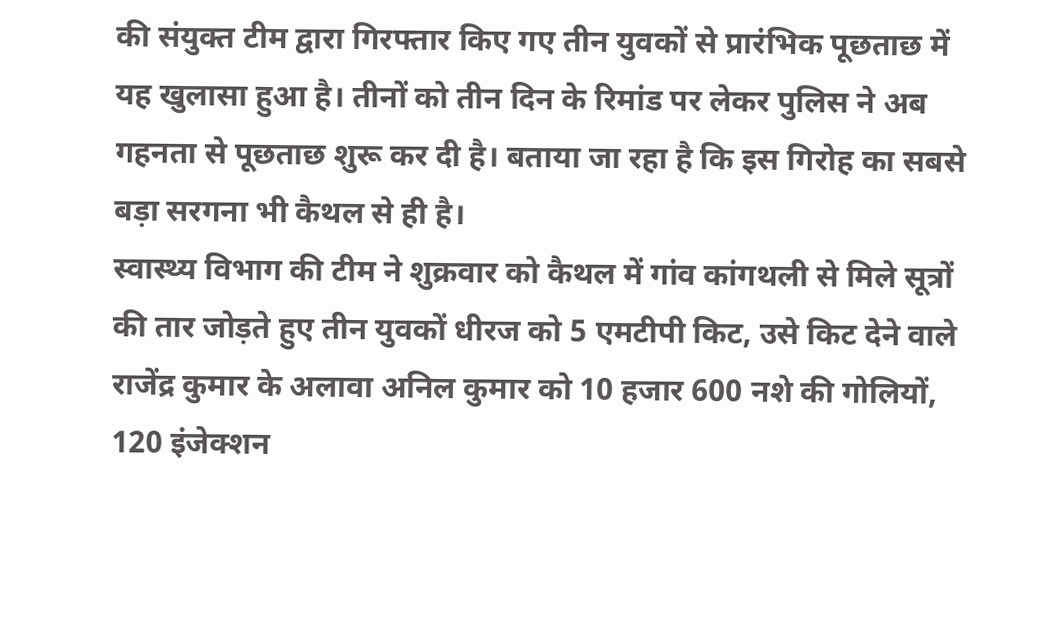की संयुक्त टीम द्वारा गिरफ्तार किए गए तीन युवकों से प्रारंभिक पूछताछ में यह खुलासा हुआ है। तीनों को तीन दिन के रिमांड पर लेकर पुलिस ने अब गहनता से पूछताछ शुरू कर दी है। बताया जा रहा है कि इस गिरोह का सबसे बड़ा सरगना भी कैथल से ही है।
स्वास्थ्य विभाग की टीम ने शुक्रवार को कैथल में गांव कांगथली से मिले सूत्रों की तार जोड़ते हुए तीन युवकों धीरज को 5 एमटीपी किट, उसे किट देने वाले राजेंद्र कुमार के अलावा अनिल कुमार को 10 हजार 600 नशे की गोलियों, 120 इंजेक्शन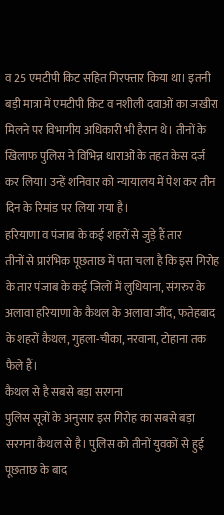व 25 एमटीपी किट सहित गिरफ्तार किया था। इतनी बड़ी मात्रा में एमटीपी किट व नशीली दवाओं का जखीरा मिलने पर विभागीय अधिकारी भी हैरान थे। तीनों के खिलाफ पुलिस ने विभिन्न धाराओं के तहत केस दर्ज कर लिया। उन्हें शनिवार को न्यायालय में पेश कर तीन दिन के रिमांड पर लिया गया है।
हरियाणा व पंजाब के कई शहरों से जुड़े हैं तार
तीनों से प्रारंभिक पूछताछ में पता चला है कि इस गिरोह के तार पंजाब के कई जिलों में लुधियाना, संगरुर के अलावा हरियाणा के कैथल के अलावा जींद, फतेहबाद के शहरों कैथल, गुहला-चीका, नरवाना, टोहाना तक फैले हैं।
कैथल से है सबसे बड़ा सरगना
पुलिस सूत्रों के अनुसार इस गिरोह का सबसे बड़ा सरगना कैथल से है। पुलिस को तीनों युवकों से हुई पूछताछ के बाद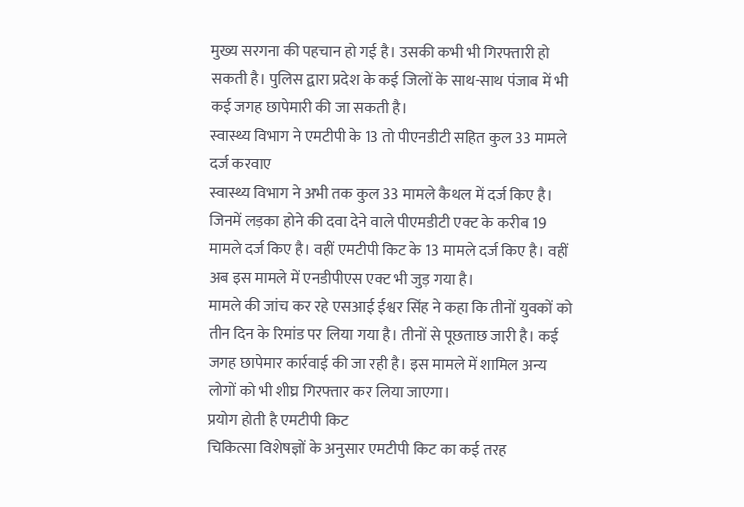मुख्य सरगना की पहचान हो गई है। उसकी कभी भी गिरफ्तारी हो सकती है। पुलिस द्वारा प्रदेश के कई जिलों के साथ-साथ पंजाब में भी कई जगह छापेमारी की जा सकती है।
स्वास्थ्य विभाग ने एमटीपी के 13 तो पीएनडीटी सहित कुल 33 मामले दर्ज करवाए
स्वास्थ्य विभाग ने अभी तक कुल 33 मामले कैथल में दर्ज किए है। जिनमें लड़का होने की दवा देने वाले पीएमडीटी एक्ट के करीब 19 मामले दर्ज किए है। वहीं एमटीपी किट के 13 मामले दर्ज किए है। वहीं अब इस मामले में एनडीपीएस एक्ट भी जुड़ गया है।
मामले की जांच कर रहे एसआई ईश्वर सिंह ने कहा कि तीनों युवकों को तीन दिन के रिमांड पर लिया गया है। तीनों से पूछताछ जारी है। कई जगह छापेमार कार्रवाई की जा रही है। इस मामले में शामिल अन्य लोगों को भी शीघ्र गिरफ्तार कर लिया जाएगा।
प्रयोग होती है एमटीपी किट
चिकित्सा विशेषज्ञों के अनुसार एमटीपी किट का कई तरह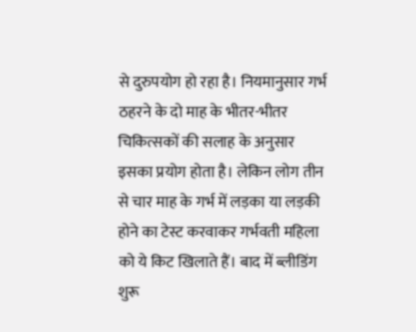से दुरुपयोग हो रहा है। नियमानुसार गर्भ ठहरने के दो माह के भीतर-भीतर चिकित्सकों की सलाह के अनुसार इसका प्रयोग होता है। लेकिन लोग तीन से चार माह के गर्भ में लड़का या लड़की होने का टेस्ट करवाकर गर्भवती महिला को ये किट खिलाते हैं। बाद में ब्लीडिंग शुरू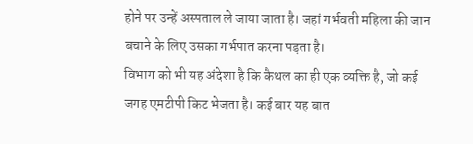होने पर उन्हें अस्पताल ले जाया जाता है। जहां गर्भवती महिला की जान बचाने के लिए उसका गर्भपात करना पड़ता है।
विभाग को भी यह अंदेशा है कि कैथल का ही एक व्यक्ति है, जो कई जगह एमटीपी किट भेजता है। कई बार यह बात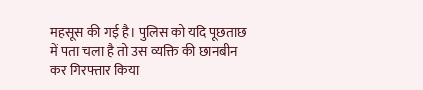महसूस की गई है। पुलिस को यदि पूछताछ में पता चला है तो उस व्यक्ति की छानबीन कर गिरफ्तार किया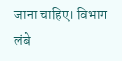जाना चाहिए। विभाग लंबे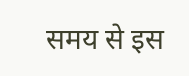समय से इस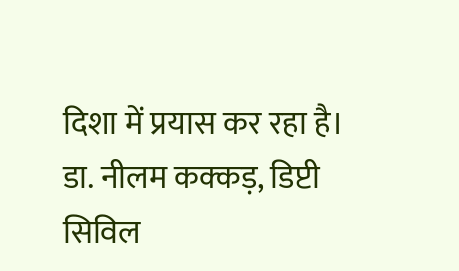दिशा में प्रयास कर रहा है।
डा. नीलम कक्कड़, डिप्टी सिविल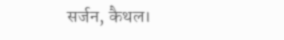सर्जन, कैथल।